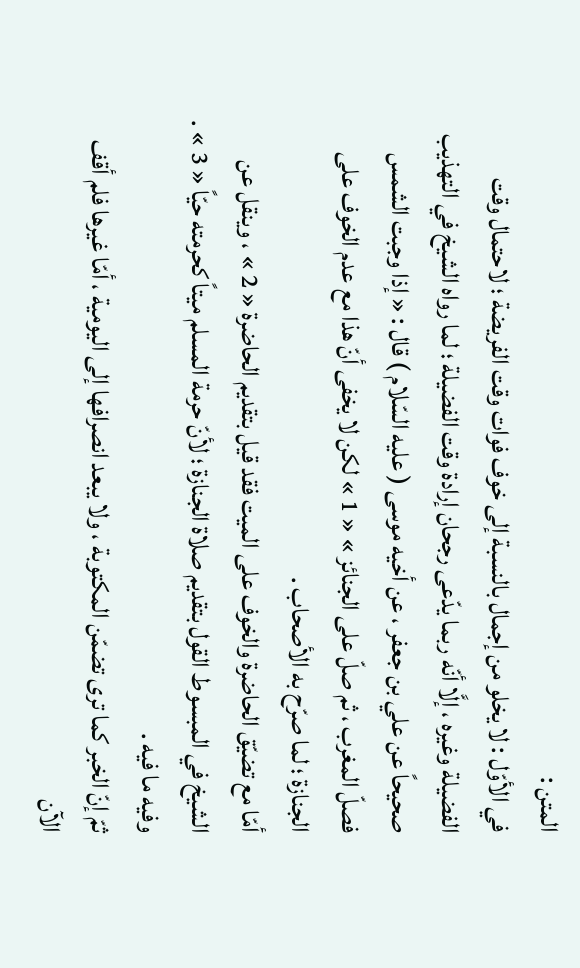المتن :
في الأوّل : لا يخلو من إجمال بالنسبة إلى خوف فوات وقت الفريضة ؛ لاحتمال وقت الفضيلة وغيره ، إلَّا أنّه ربما يدّعى رجحان إرادة وقت الفضيلة ؛ لما رواه الشيخ في التهذيب صحيحاً عن علي بن جعفر ، عن أخيه موسى ( عليه السّلام ) قال : « إذا وجبت الشمس فصلّ المغرب ، ثم صلّ على الجنائز » « 1 » لكن لا يخفى أنّ هذا مع عدم الخوف على الجنازة ؛ لما صرّح به الأصحاب .
أمّا مع تضيّق الحاضرة والخوف على الميت فقد قيل بتقديم الحاضرة « 2 » ، وينقل عن الشيخ في المبسوط القول بتقديم صلاة الجنازة ؛ لأنّ حرمة المسلم ميتاً كحرمته حيّاً « 3 » . وفيه ما فيه .
ثمّ إنّ الخبر كما ترى تضمّن المكتوبة ، ولا يبعد انصرافها إلى اليومية ، أمّا غيرها فلم أقف الآن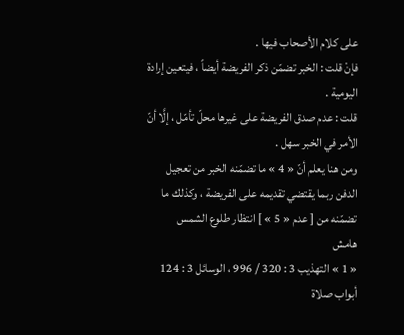على كلام الأصحاب فيها .
فإنْ قلت : الخبر تضمّن ذكر الفريضة أيضاً ، فيتعين إرادة اليومية .
قلت : عدم صدق الفريضة على غيرها محلّ تأمّل ، إلَّا أنّ الأمر في الخبر سهل .
ومن هنا يعلم أنّ « 4 » ما تضمّنه الخبر من تعجيل الدفن ربما يقتضي تقديمه على الفريضة ، وكذلك ما تضمّنه من [ عدم « 5 » ] انتظار طلوع الشمس
هامش
« 1 » التهذيب 3 : 320 / 996 ، الوسائل 3 : 124 أبواب صلاة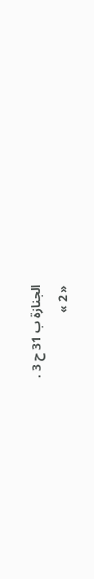الجنازة ب 31 ح 3 .
« 2 »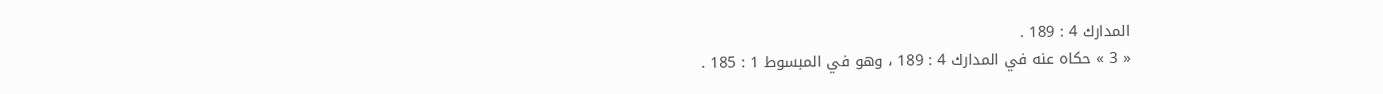المدارك 4 : 189 .
« 3 » حكاه عنه في المدارك 4 : 189 ، وهو في المبسوط 1 : 185 .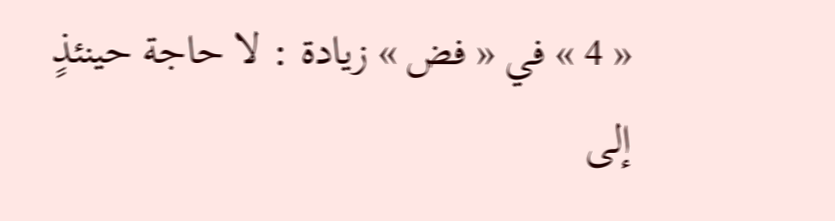« 4 » في « فض » زيادة : لا حاجة حينئذٍ إلى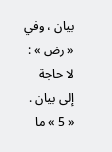بيان ، وفي « رض » : لا حاجة إلى بيان .
« 5 » ما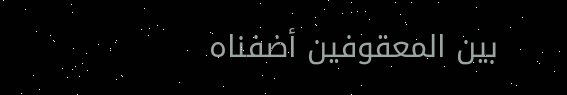بين المعقوفين أضفناه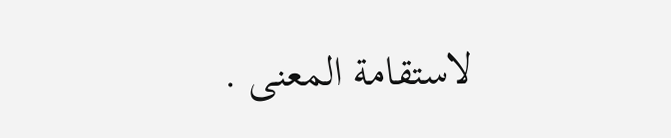لاستقامة المعنى .